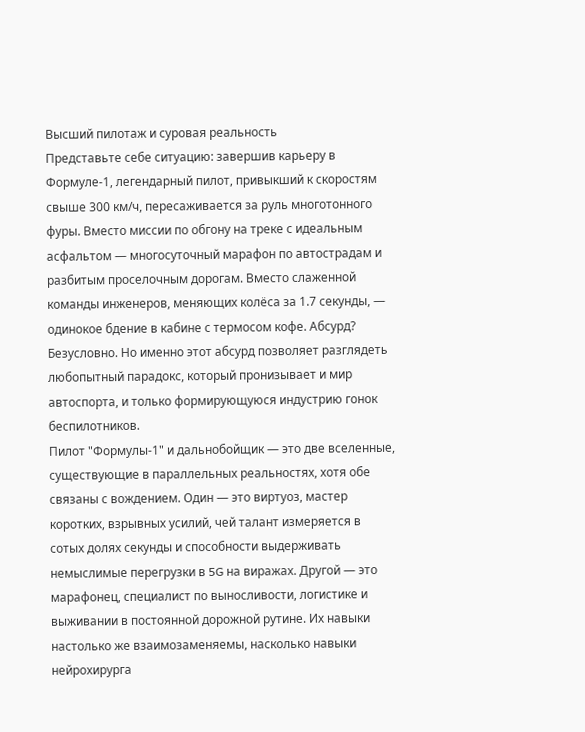Высший пилотаж и суровая реальность
Представьте себе ситуацию: завершив карьеру в Формуле-1, легендарный пилот, привыкший к скоростям свыше 300 км/ч, пересаживается за руль многотонного фуры. Вместо миссии по обгону на треке с идеальным асфальтом — многосуточный марафон по автострадам и разбитым проселочным дорогам. Вместо слаженной команды инженеров, меняющих колёса за 1.7 секунды, — одинокое бдение в кабине с термосом кофе. Абсурд? Безусловно. Но именно этот абсурд позволяет разглядеть любопытный парадокс, который пронизывает и мир автоспорта, и только формирующуюся индустрию гонок беспилотников.
Пилот "Формулы-1" и дальнобойщик — это две вселенные, существующие в параллельных реальностях, хотя обе связаны с вождением. Один — это виртуоз, мастер коротких, взрывных усилий, чей талант измеряется в сотых долях секунды и способности выдерживать немыслимые перегрузки в 5G на виражах. Другой — это марафонец, специалист по выносливости, логистике и выживании в постоянной дорожной рутине. Их навыки настолько же взаимозаменяемы, насколько навыки нейрохирурга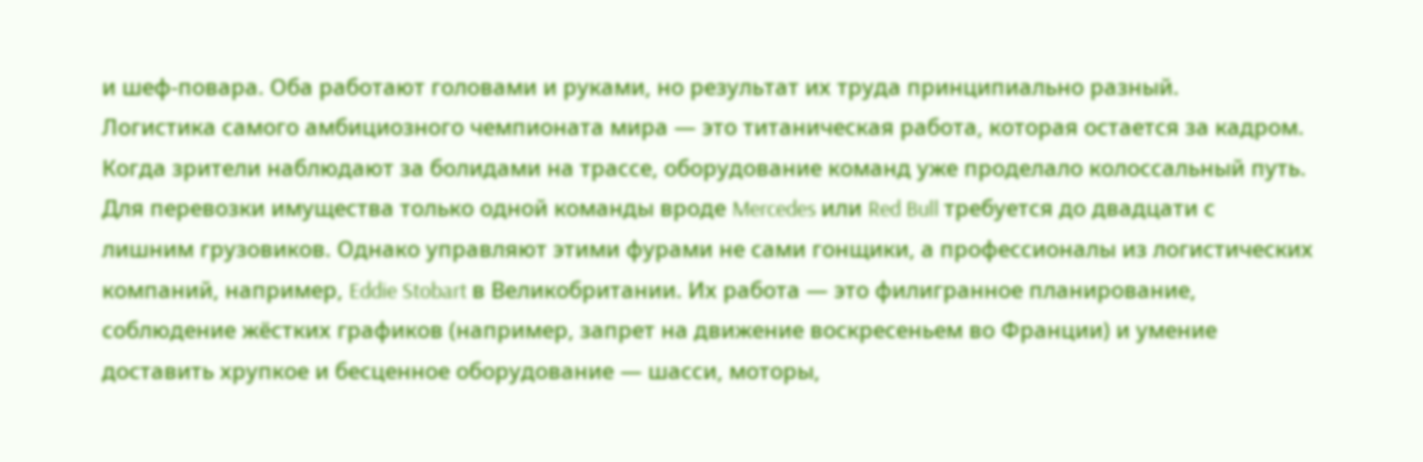и шеф-повара. Оба работают головами и руками, но результат их труда принципиально разный.
Логистика самого амбициозного чемпионата мира — это титаническая работа, которая остается за кадром. Когда зрители наблюдают за болидами на трассе, оборудование команд уже проделало колоссальный путь. Для перевозки имущества только одной команды вроде Mercedes или Red Bull требуется до двадцати с лишним грузовиков. Однако управляют этими фурами не сами гонщики, а профессионалы из логистических компаний, например, Eddie Stobart в Великобритании. Их работа — это филигранное планирование, соблюдение жёстких графиков (например, запрет на движение воскресеньем во Франции) и умение доставить хрупкое и бесценное оборудование — шасси, моторы,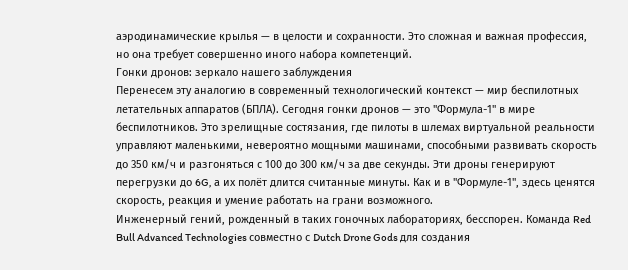аэродинамические крылья — в целости и сохранности. Это сложная и важная профессия, но она требует совершенно иного набора компетенций.
Гонки дронов: зеркало нашего заблуждения
Перенесем эту аналогию в современный технологический контекст — мир беспилотных летательных аппаратов (БПЛА). Сегодня гонки дронов — это "Формула-1" в мире беспилотников. Это зрелищные состязания, где пилоты в шлемах виртуальной реальности управляют маленькими, невероятно мощными машинами, способными развивать скорость до 350 км/ч и разгоняться с 100 до 300 км/ч за две секунды. Эти дроны генерируют перегрузки до 6G, а их полёт длится считанные минуты. Как и в "Формуле-1", здесь ценятся скорость, реакция и умение работать на грани возможного.
Инженерный гений, рожденный в таких гоночных лабораториях, бесспорен. Команда Red Bull Advanced Technologies совместно с Dutch Drone Gods для создания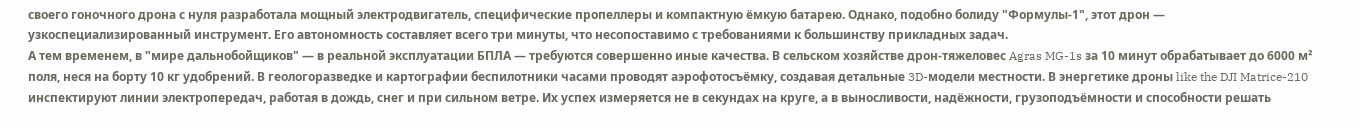своего гоночного дрона с нуля разработала мощный электродвигатель, специфические пропеллеры и компактную ёмкую батарею. Однако, подобно болиду "Формулы-1", этот дрон — узкоспециализированный инструмент. Его автономность составляет всего три минуты, что несопоставимо с требованиями к большинству прикладных задач.
А тем временем, в "мире дальнобойщиков" — в реальной эксплуатации БПЛА — требуются совершенно иные качества. В сельском хозяйстве дрон-тяжеловес Agras MG-1s за 10 минут обрабатывает до 6000 м² поля, неся на борту 10 кг удобрений. В геологоразведке и картографии беспилотники часами проводят аэрофотосъёмку, создавая детальные 3D-модели местности. В энергетике дроны like the DJI Matrice-210 инспектируют линии электропередач, работая в дождь, снег и при сильном ветре. Их успех измеряется не в секундах на круге, а в выносливости, надёжности, грузоподъёмности и способности решать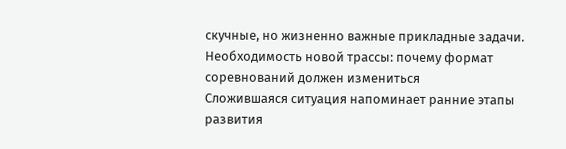скучные, но жизненно важные прикладные задачи.
Необходимость новой трассы: почему формат соревнований должен измениться
Сложившаяся ситуация напоминает ранние этапы развития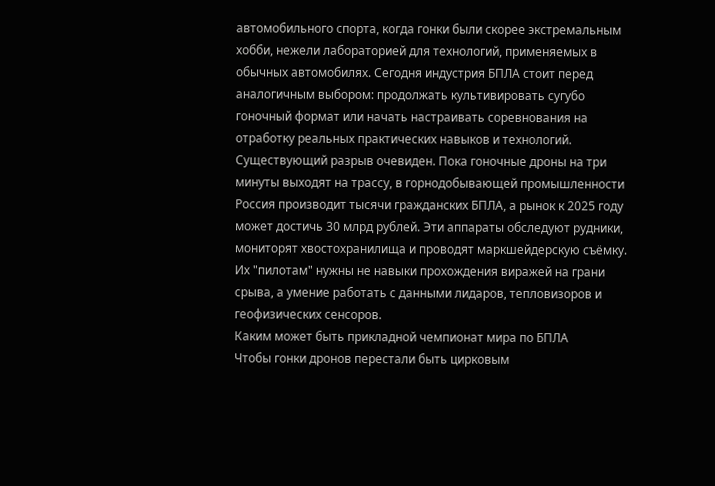автомобильного спорта, когда гонки были скорее экстремальным хобби, нежели лабораторией для технологий, применяемых в обычных автомобилях. Сегодня индустрия БПЛА стоит перед аналогичным выбором: продолжать культивировать сугубо гоночный формат или начать настраивать соревнования на отработку реальных практических навыков и технологий.
Существующий разрыв очевиден. Пока гоночные дроны на три минуты выходят на трассу, в горнодобывающей промышленности Россия производит тысячи гражданских БПЛА, а рынок к 2025 году может достичь 30 млрд рублей. Эти аппараты обследуют рудники, мониторят хвостохранилища и проводят маркшейдерскую съёмку. Их "пилотам" нужны не навыки прохождения виражей на грани срыва, а умение работать с данными лидаров, тепловизоров и геофизических сенсоров.
Каким может быть прикладной чемпионат мира по БПЛА
Чтобы гонки дронов перестали быть цирковым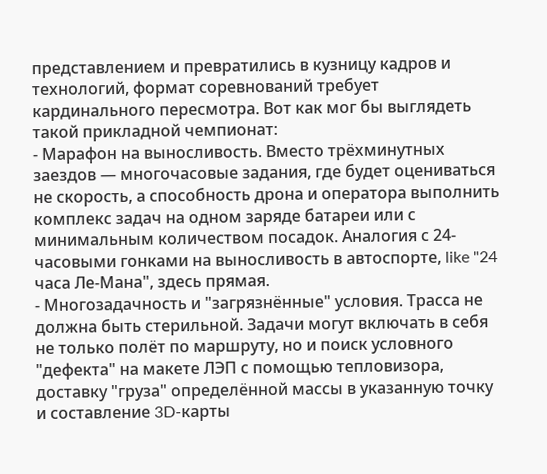представлением и превратились в кузницу кадров и технологий, формат соревнований требует кардинального пересмотра. Вот как мог бы выглядеть такой прикладной чемпионат:
- Марафон на выносливость. Вместо трёхминутных заездов — многочасовые задания, где будет оцениваться не скорость, а способность дрона и оператора выполнить комплекс задач на одном заряде батареи или с минимальным количеством посадок. Аналогия с 24-часовыми гонками на выносливость в автоспорте, like "24 часа Ле-Мана", здесь прямая.
- Многозадачность и "загрязнённые" условия. Трасса не должна быть стерильной. Задачи могут включать в себя не только полёт по маршруту, но и поиск условного "дефекта" на макете ЛЭП с помощью тепловизора, доставку "груза" определённой массы в указанную точку и составление 3D-карты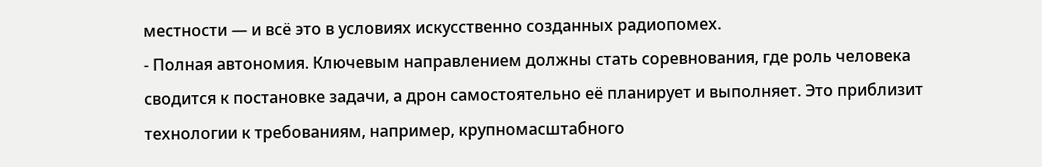местности — и всё это в условиях искусственно созданных радиопомех.
- Полная автономия. Ключевым направлением должны стать соревнования, где роль человека сводится к постановке задачи, а дрон самостоятельно её планирует и выполняет. Это приблизит технологии к требованиям, например, крупномасштабного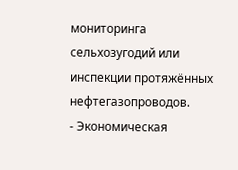мониторинга сельхозугодий или инспекции протяжённых нефтегазопроводов.
- Экономическая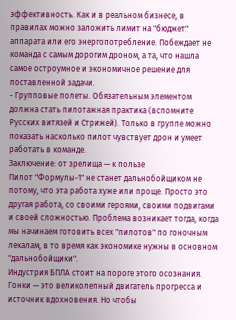эффективность. Как и в реальном бизнесе, в правилах можно заложить лимит на "бюджет" аппарата или его энергопотребление. Побеждает не команда с самым дорогим дроном, а та, что нашла самое остроумное и экономичное решение для поставленной задачи.
- Групповые полеты. Обязательным элементом должна стать пилотажная практика (вспомните Русских витязей и Стрижей). Только в группе можно показать насколько пилот чувствует дрон и умеет работать в команде.
Заключение: от зрелища — к пользе
Пилот "Формулы-1" не станет дальнобойщиком не потому, что эта работа хуже или проще. Просто это другая работа, со своими героями, своими подвигами и своей сложностью. Проблема возникает тогда, когда мы начинаем готовить всех "пилотов" по гоночным лекалам, в то время как экономике нужны в основном "дальнобойщики".
Индустрия БПЛА стоит на пороге этого осознания. Гонки — это великолепный двигатель прогресса и источник вдохновения. Но чтобы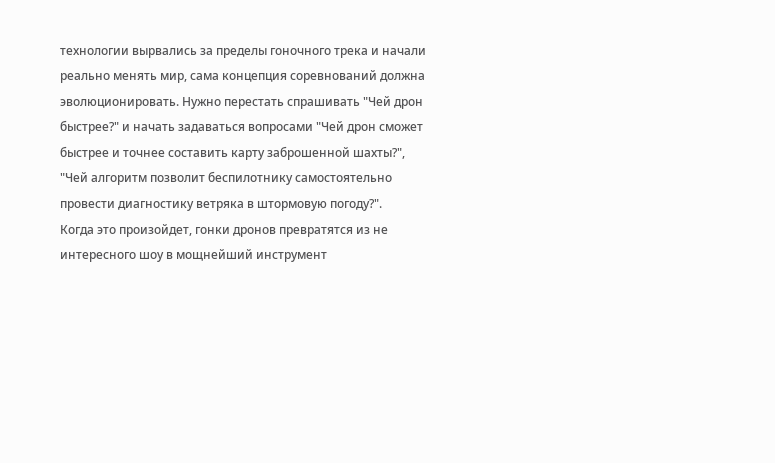технологии вырвались за пределы гоночного трека и начали реально менять мир, сама концепция соревнований должна эволюционировать. Нужно перестать спрашивать "Чей дрон быстрее?" и начать задаваться вопросами "Чей дрон сможет быстрее и точнее составить карту заброшенной шахты?", "Чей алгоритм позволит беспилотнику самостоятельно провести диагностику ветряка в штормовую погоду?".
Когда это произойдет, гонки дронов превратятся из не интересного шоу в мощнейший инструмент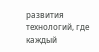развития технологий, где каждый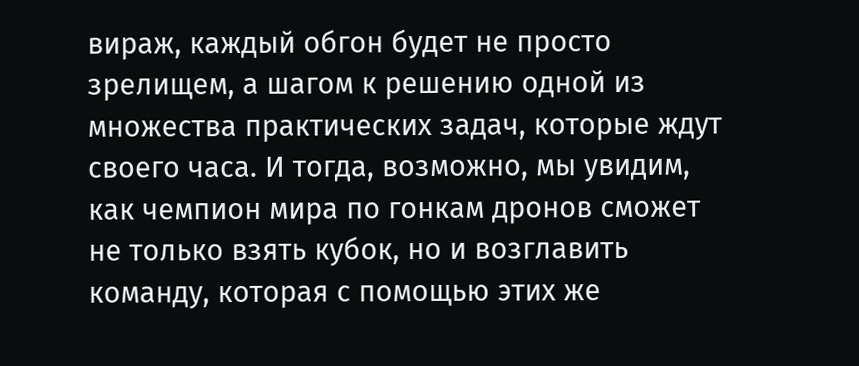вираж, каждый обгон будет не просто зрелищем, а шагом к решению одной из множества практических задач, которые ждут своего часа. И тогда, возможно, мы увидим, как чемпион мира по гонкам дронов сможет не только взять кубок, но и возглавить команду, которая с помощью этих же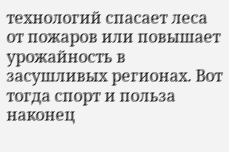технологий спасает леса от пожаров или повышает урожайность в засушливых регионах. Вот тогда спорт и польза наконец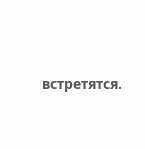встретятся.